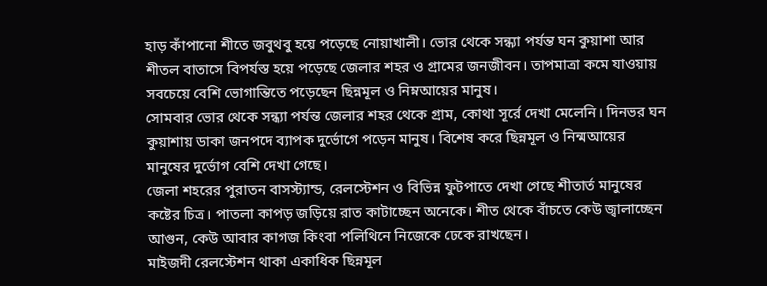হাড় কাঁপানো শীতে জবুথবু হয়ে পড়েছে নোয়াখালী। ভোর থেকে সন্ধ্যা পর্যন্ত ঘন কুয়াশা আর শীতল বাতাসে বিপর্যস্ত হয়ে পড়েছে জেলার শহর ও গ্রামের জনজীবন। তাপমাত্রা কমে যাওয়ায় সবচেয়ে বেশি ভোগান্তিতে পড়েছেন ছিন্নমূল ও নিম্নআয়ের মানুষ।
সোমবার ভোর থেকে সন্ধ্যা পর্যন্ত জেলার শহর থেকে গ্রাম, কোথা সূর্রে দেখা মেলেনি। দিনভর ঘন কুয়াশায় ডাকা জনপদে ব্যাপক দুর্ভোগে পড়েন মানুষ। বিশেষ করে ছিন্নমূল ও নিন্মআয়ের মানুষের দুর্ভোগ বেশি দেখা গেছে।
জেলা শহরের পুরাতন বাসস্ট্যান্ড, রেলস্টেশন ও বিভিন্ন ফুটপাতে দেখা গেছে শীতার্ত মানুষের কষ্টের চিত্র। পাতলা কাপড় জড়িয়ে রাত কাটাচ্ছেন অনেকে। শীত থেকে বাঁচতে কেউ জ্বালাচ্ছেন আগুন, কেউ আবার কাগজ কিংবা পলিথিনে নিজেকে ঢেকে রাখছেন।
মাইজদী রেলস্টেশন থাকা একাধিক ছিন্নমূল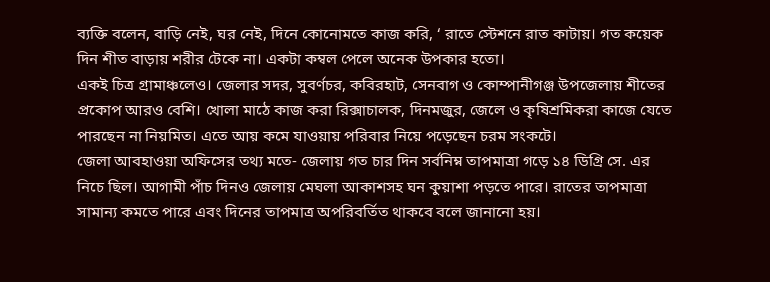ব্যক্তি বলেন, বাড়ি নেই, ঘর নেই, দিনে কোনোমতে কাজ করি, ‘ রাতে স্টেশনে রাত কাটায়। গত কয়েক দিন শীত বাড়ায় শরীর টেকে না। একটা কম্বল পেলে অনেক উপকার হতো।
একই চিত্র গ্রামাঞ্চলেও। জেলার সদর, সুবর্ণচর, কবিরহাট, সেনবাগ ও কোম্পানীগঞ্জ উপজেলায় শীতের প্রকোপ আরও বেশি। খোলা মাঠে কাজ করা রিক্সাচালক, দিনমজুর, জেলে ও কৃষিশ্রমিকরা কাজে যেতে পারছেন না নিয়মিত। এতে আয় কমে যাওয়ায় পরিবার নিয়ে পড়েছেন চরম সংকটে।
জেলা আবহাওয়া অফিসের তথ্য মতে- জেলায় গত চার দিন সর্বনিম্ন তাপমাত্রা গড়ে ১৪ ডিগ্রি সে. এর নিচে ছিল। আগামী পাঁচ দিনও জেলায় মেঘলা আকাশসহ ঘন কুয়াশা পড়তে পারে। রাতের তাপমাত্রা সামান্য কমতে পারে এবং দিনের তাপমাত্র অপরিবর্তিত থাকবে বলে জানানো হয়।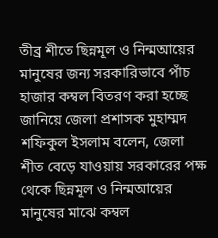তীব্র শীতে ছিন্নমূল ও নিন্মআয়ের মানুষের জন্য সরকারিভাবে পাঁচ হাজার কম্বল বিতরণ করা হচ্ছে জানিয়ে জেলা প্রশাসক মুহাম্মদ শফিকুল ইসলাম বলেন, জেলা শীত বেড়ে যাওয়ায় সরকারের পক্ষ থেকে ছিন্নমূল ও নিন্মআয়ের মানুষের মাঝে কম্বল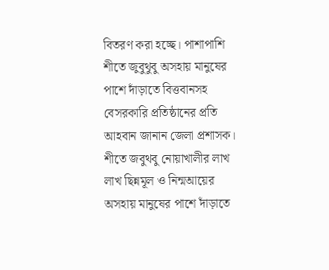বিতরণ করা হচ্ছে। পাশাপাশি শীতে জুবুথুবু অসহায় মানুষের পাশে দাঁড়াতে বিত্তবানসহ বেসরকারি প্রতিষ্ঠানের প্রতি আহবান জানান জেলা প্রশাসক।
শীতে জবুথবু নোয়াখালীর লাখ লাখ ছিন্নমূল ও নিন্মআয়ের অসহায় মানুষের পাশে দাঁড়াতে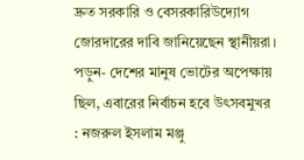দ্রুত সরকারি ও বেসরকারিউদ্যোগ জোরদারের দাবি জানিয়েছেন স্থানীয়রা।
পড়ুন- দেশের মানুষ ভোটের অপেক্ষায় ছিল, এবারের নির্বাচন হবে উৎসবমুখর : নজরুল ইসলাম মঞ্জু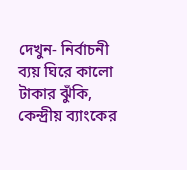দেখুন- নির্বাচনী ব্যয় ঘিরে কালো টাকার ঝুঁকি, কেন্দ্রীয় ব্যাংকের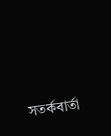সতর্কবার্তা